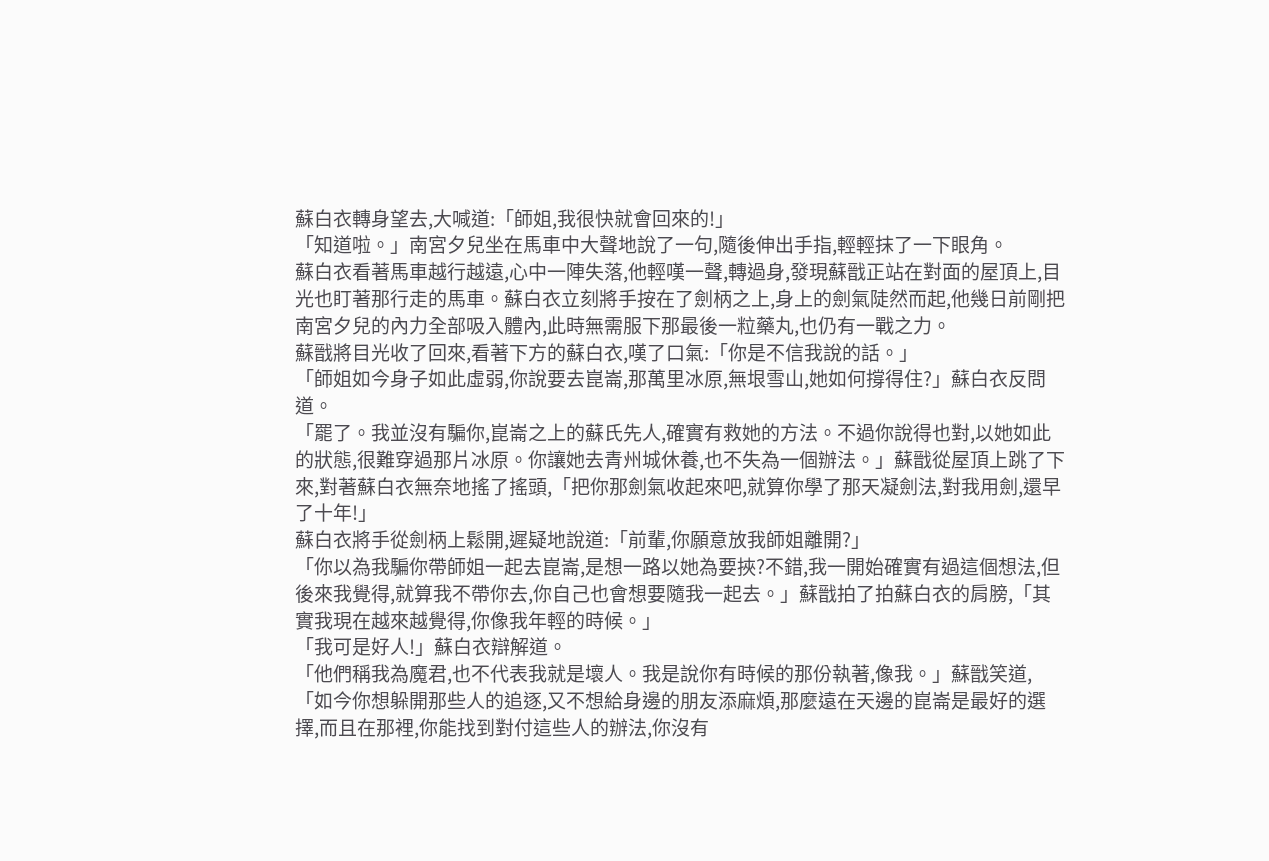蘇白衣轉身望去,大喊道:「師姐,我很快就會回來的!」
「知道啦。」南宮夕兒坐在馬車中大聲地說了一句,隨後伸出手指,輕輕抹了一下眼角。
蘇白衣看著馬車越行越遠,心中一陣失落,他輕嘆一聲,轉過身,發現蘇戩正站在對面的屋頂上,目光也盯著那行走的馬車。蘇白衣立刻將手按在了劍柄之上,身上的劍氣陡然而起,他幾日前剛把南宮夕兒的內力全部吸入體內,此時無需服下那最後一粒藥丸,也仍有一戰之力。
蘇戩將目光收了回來,看著下方的蘇白衣,嘆了口氣:「你是不信我說的話。」
「師姐如今身子如此虛弱,你說要去崑崙,那萬里冰原,無垠雪山,她如何撐得住?」蘇白衣反問道。
「罷了。我並沒有騙你,崑崙之上的蘇氏先人,確實有救她的方法。不過你說得也對,以她如此的狀態,很難穿過那片冰原。你讓她去青州城休養,也不失為一個辦法。」蘇戩從屋頂上跳了下來,對著蘇白衣無奈地搖了搖頭,「把你那劍氣收起來吧,就算你學了那天凝劍法,對我用劍,還早了十年!」
蘇白衣將手從劍柄上鬆開,遲疑地說道:「前輩,你願意放我師姐離開?」
「你以為我騙你帶師姐一起去崑崙,是想一路以她為要挾?不錯,我一開始確實有過這個想法,但後來我覺得,就算我不帶你去,你自己也會想要隨我一起去。」蘇戩拍了拍蘇白衣的肩膀,「其實我現在越來越覺得,你像我年輕的時候。」
「我可是好人!」蘇白衣辯解道。
「他們稱我為魔君,也不代表我就是壞人。我是說你有時候的那份執著,像我。」蘇戩笑道,「如今你想躲開那些人的追逐,又不想給身邊的朋友添麻煩,那麼遠在天邊的崑崙是最好的選擇,而且在那裡,你能找到對付這些人的辦法,你沒有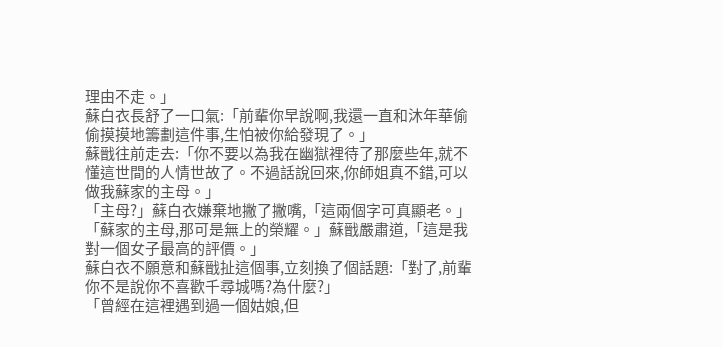理由不走。」
蘇白衣長舒了一口氣:「前輩你早說啊,我還一直和沐年華偷偷摸摸地籌劃這件事,生怕被你給發現了。」
蘇戩往前走去:「你不要以為我在幽獄裡待了那麼些年,就不懂這世間的人情世故了。不過話說回來,你師姐真不錯,可以做我蘇家的主母。」
「主母?」蘇白衣嫌棄地撇了撇嘴,「這兩個字可真顯老。」
「蘇家的主母,那可是無上的榮耀。」蘇戩嚴肅道,「這是我對一個女子最高的評價。」
蘇白衣不願意和蘇戩扯這個事,立刻換了個話題:「對了,前輩你不是說你不喜歡千尋城嗎?為什麼?」
「曾經在這裡遇到過一個姑娘,但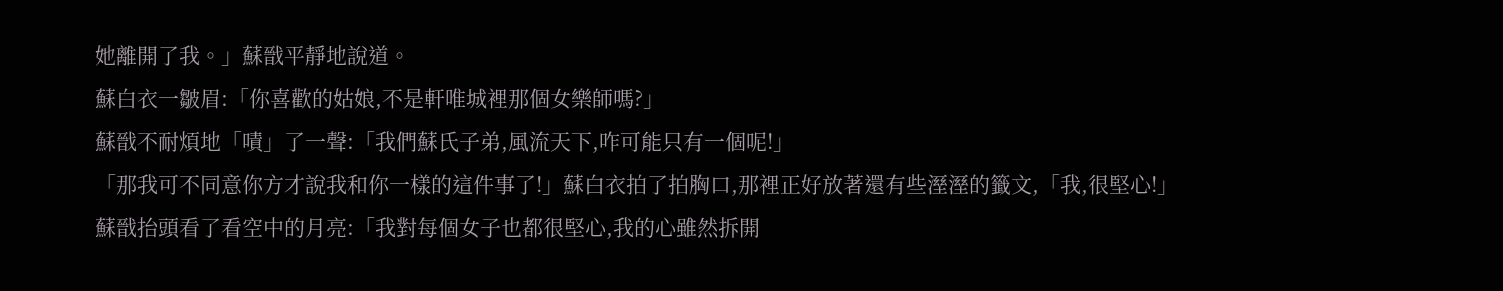她離開了我。」蘇戩平靜地說道。
蘇白衣一皺眉:「你喜歡的姑娘,不是軒唯城裡那個女樂師嗎?」
蘇戩不耐煩地「嘖」了一聲:「我們蘇氏子弟,風流天下,咋可能只有一個呢!」
「那我可不同意你方才說我和你一樣的這件事了!」蘇白衣拍了拍胸口,那裡正好放著還有些溼溼的籤文,「我,很堅心!」
蘇戩抬頭看了看空中的月亮:「我對每個女子也都很堅心,我的心雖然拆開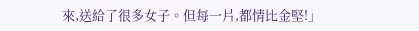來,送給了很多女子。但每一片,都情比金堅!」